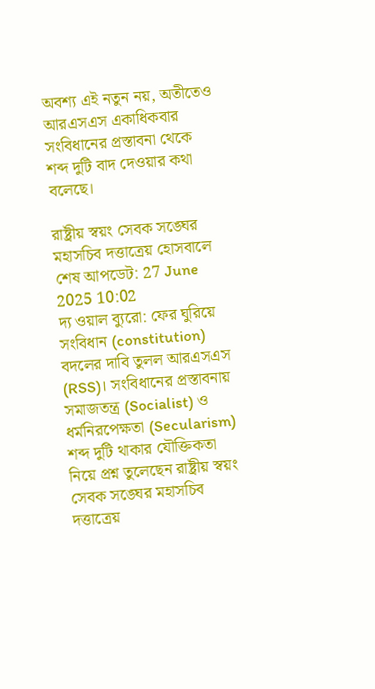অবশ্য এই নতুন নয়, অতীতেও আরএসএস একাধিকবার সংবিধানের প্রস্তাবনা থেকে শব্দ দুটি বাদ দেওয়ার কথা বলেছে।

রাষ্ট্রীয় স্বয়ং সেবক সঙ্ঘের মহাসচিব দত্তাত্রেয় হোসবালে
শেষ আপডেট: 27 June 2025 10:02
দ্য ওয়াল ব্যুরো: ফের ঘুরিয়ে সংবিধান (constitution) বদলের দাবি তুলল আরএসএস (RSS)। সংবিধানের প্রস্তাবনায় সমাজতন্ত্র (Socialist) ও ধর্মনিরপেক্ষতা (Secularism) শব্দ দুটি থাকার যৌক্তিকতা নিয়ে প্রশ্ন তুলেছেন রাষ্ট্রীয় স্বয়ং সেবক সঙ্ঘের মহাসচিব দত্তাত্রেয়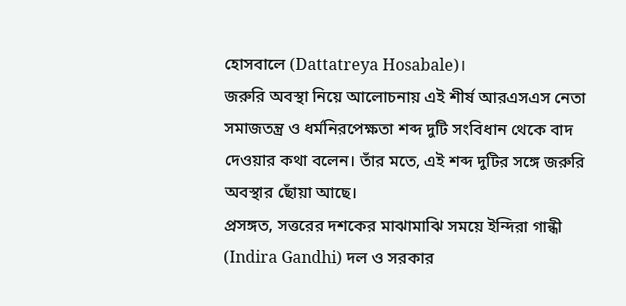হোসবালে (Dattatreya Hosabale)।
জরুরি অবস্থা নিয়ে আলোচনায় এই শীর্ষ আরএসএস নেতা সমাজতন্ত্র ও ধর্মনিরপেক্ষতা শব্দ দুটি সংবিধান থেকে বাদ দেওয়ার কথা বলেন। তাঁর মতে, এই শব্দ দুটির সঙ্গে জরুরি অবস্থার ছোঁয়া আছে।
প্রসঙ্গত, সত্তরের দশকের মাঝামাঝি সময়ে ইন্দিরা গান্ধী (Indira Gandhi) দল ও সরকার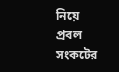নিয়ে প্রবল সংকটের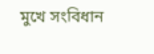মুখে সংবিধান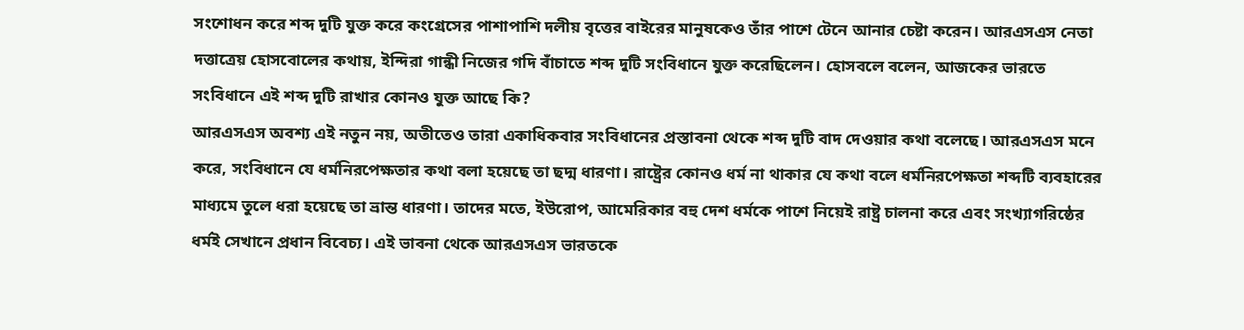সংশোধন করে শব্দ দুটি যুক্ত করে কংগ্রেসের পাশাপাশি দলীয় বৃত্তের বাইরের মানুষকেও তাঁর পাশে টেনে আনার চেষ্টা করেন। আরএসএস নেতা দত্তাত্রেয় হোসবোলের কথায়, ইন্দিরা গান্ধী নিজের গদি বাঁচাতে শব্দ দুটি সংবিধানে যুক্ত করেছিলেন। হোসবলে বলেন, আজকের ভারতে সংবিধানে এই শব্দ দুটি রাখার কোনও যুক্ত আছে কি?
আরএসএস অবশ্য এই নতুন নয়, অতীতেও তারা একাধিকবার সংবিধানের প্রস্তাবনা থেকে শব্দ দুটি বাদ দেওয়ার কথা বলেছে। আরএসএস মনে করে, সংবিধানে যে ধর্মনিরপেক্ষতার কথা বলা হয়েছে তা ছদ্ম ধারণা। রাষ্ট্রের কোনও ধর্ম না থাকার যে কথা বলে ধর্মনিরপেক্ষতা শব্দটি ব্যবহারের মাধ্যমে তুলে ধরা হয়েছে তা ভ্রান্ত ধারণা। তাদের মতে, ইউরোপ, আমেরিকার বহু দেশ ধর্মকে পাশে নিয়েই রাষ্ট্র চালনা করে এবং সংখ্যাগরিষ্ঠের ধর্মই সেখানে প্রধান বিবেচ্য। এই ভাবনা থেকে আরএসএস ভারতকে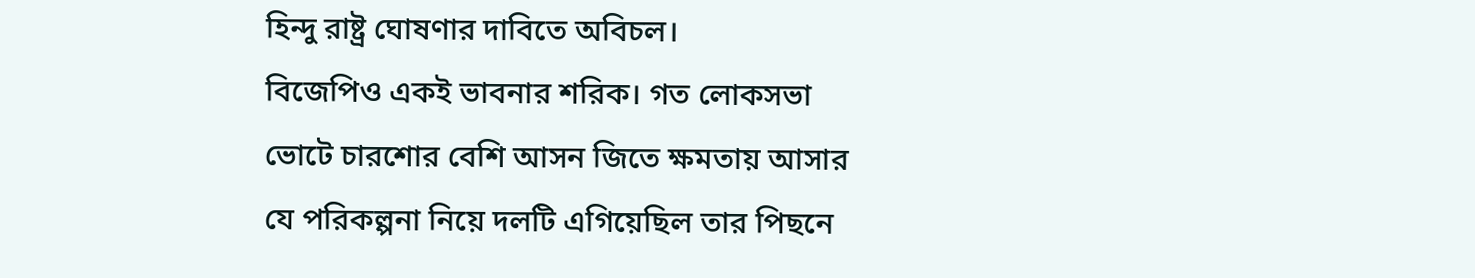হিন্দু রাষ্ট্র ঘোষণার দাবিতে অবিচল।
বিজেপিও একই ভাবনার শরিক। গত লোকসভা ভোটে চারশোর বেশি আসন জিতে ক্ষমতায় আসার যে পরিকল্পনা নিয়ে দলটি এগিয়েছিল তার পিছনে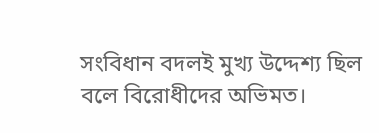সংবিধান বদলই মুখ্য উদ্দেশ্য ছিল বলে বিরোধীদের অভিমত।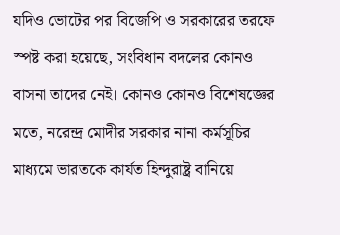যদিও ভোটের পর বিজেপি ও সরকারের তরফে স্পষ্ট করা হয়েছে, সংবিধান বদলের কোনও বাসনা তাদের নেই। কোনও কোনও বিশেষজ্ঞের মতে, নরেন্দ্র মোদীর সরকার নানা কর্মসূচির মাধ্যমে ভারতকে কার্যত হিন্দুরাষ্ট্র বানিয়ে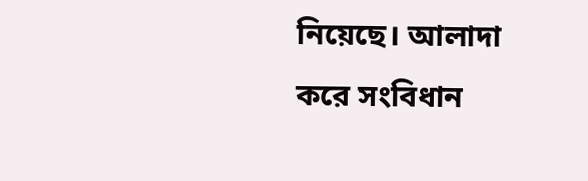নিয়েছে। আলাদা করে সংবিধান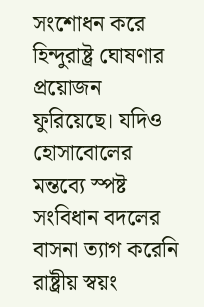সংশোধন করে হিন্দুরাষ্ট্র ঘোষণার প্রয়োজন ফুরিয়েছে। যদিও হোসাবোলের মন্তব্যে স্পষ্ট সংবিধান বদলের বাসনা ত্যাগ করেনি রাষ্ট্রীয় স্বয়ং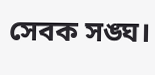সেবক সঙ্ঘ।